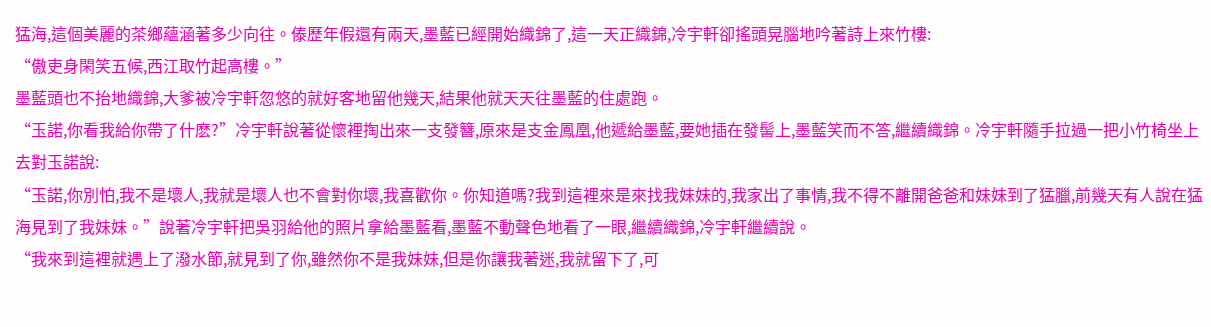猛海,這個美麗的茶鄉蘊涵著多少向往。傣歷年假還有兩天,墨藍已經開始織錦了,這一天正織錦,冷宇軒卻搖頭晃腦地吟著詩上來竹樓:
“傲吏身閑笑五候,西江取竹起高樓。”
墨藍頭也不抬地織錦,大爹被冷宇軒忽悠的就好客地留他幾天,結果他就天天往墨藍的住處跑。
“玉諾,你看我給你帶了什麽?”冷宇軒說著從懷裡掏出來一支發簪,原來是支金鳳凰,他遞給墨藍,要她插在發髻上,墨藍笑而不答,繼續織錦。冷宇軒隨手拉過一把小竹椅坐上去對玉諾說:
“玉諾,你別怕,我不是壞人,我就是壞人也不會對你壞,我喜歡你。你知道嗎?我到這裡來是來找我妹妹的,我家出了事情,我不得不離開爸爸和妹妹到了猛臘,前幾天有人說在猛海見到了我妹妹。”說著冷宇軒把吳羽給他的照片拿給墨藍看,墨藍不動聲色地看了一眼,繼續織錦,冷宇軒繼續說。
“我來到這裡就遇上了潑水節,就見到了你,雖然你不是我妹妹,但是你讓我著迷,我就留下了,可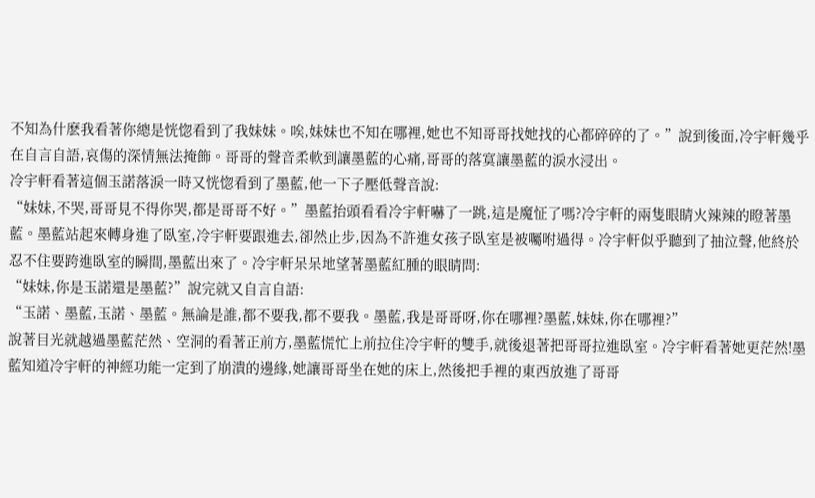不知為什麽我看著你總是恍惚看到了我妹妹。唉,妹妹也不知在哪裡,她也不知哥哥找她找的心都碎碎的了。”說到後面,冷宇軒幾乎在自言自語,哀傷的深情無法掩飾。哥哥的聲音柔軟到讓墨藍的心痛,哥哥的落寞讓墨藍的淚水浸出。
冷宇軒看著這個玉諾落淚一時又恍惚看到了墨藍,他一下子壓低聲音說:
“妹妹,不哭,哥哥見不得你哭,都是哥哥不好。”墨藍抬頭看看冷宇軒嚇了一跳,這是魔怔了嗎?冷宇軒的兩隻眼睛火辣辣的瞪著墨藍。墨藍站起來轉身進了臥室,冷宇軒要跟進去,卻然止步,因為不許進女孩子臥室是被囑咐過得。冷宇軒似乎聽到了抽泣聲,他終於忍不住要跨進臥室的瞬間,墨藍出來了。冷宇軒呆呆地望著墨藍紅腫的眼睛問:
“妹妹,你是玉諾還是墨藍?”說完就又自言自語:
“玉諾、墨藍,玉諾、墨藍。無論是誰,都不要我,都不要我。墨藍,我是哥哥呀,你在哪裡?墨藍,妹妹,你在哪裡?”
說著目光就越過墨藍茫然、空洞的看著正前方,墨藍慌忙上前拉住冷宇軒的雙手,就後退著把哥哥拉進臥室。冷宇軒看著她更茫然!墨藍知道冷宇軒的神經功能一定到了崩潰的邊緣,她讓哥哥坐在她的床上,然後把手裡的東西放進了哥哥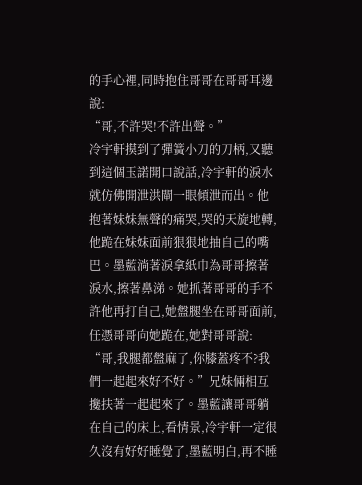的手心裡,同時抱住哥哥在哥哥耳邊說:
“哥,不許哭!不許出聲。”
冷宇軒摸到了彈簧小刀的刀柄,又聽到這個玉諾開口說話,冷宇軒的淚水就仿佛開泄洪閘一眼傾泄而出。他抱著妹妹無聲的痛哭,哭的天旋地轉,他跪在妹妹面前狠狠地抽自己的嘴巴。墨藍淌著淚拿紙巾為哥哥擦著淚水,擦著鼻涕。她抓著哥哥的手不許他再打自己,她盤腿坐在哥哥面前,任憑哥哥向她跪在,她對哥哥說:
“哥,我腿都盤麻了,你膝蓋疼不?我們一起起來好不好。”兄妹倆相互攙扶著一起起來了。墨藍讓哥哥躺在自己的床上,看情景,冷宇軒一定很久沒有好好睡覺了,墨藍明白,再不睡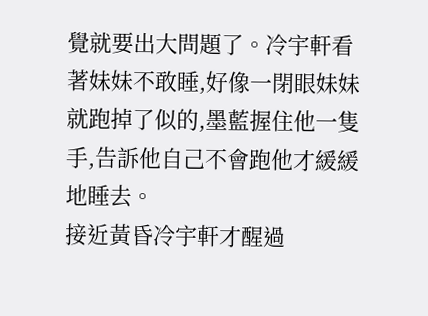覺就要出大問題了。冷宇軒看著妹妹不敢睡,好像一閉眼妹妹就跑掉了似的,墨藍握住他一隻手,告訴他自己不會跑他才緩緩地睡去。
接近黃昏冷宇軒才醒過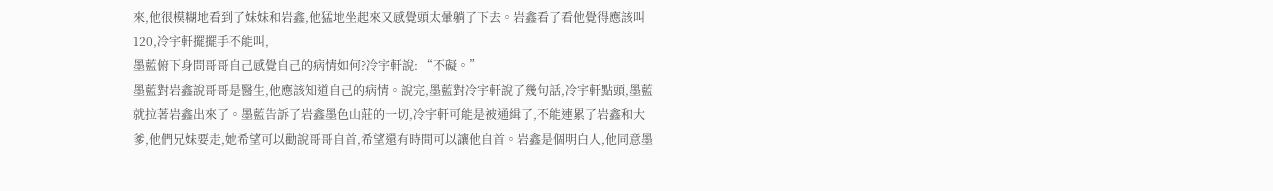來,他很模糊地看到了妹妹和岩鑫,他猛地坐起來又感覺頭太暈躺了下去。岩鑫看了看他覺得應該叫120,冷宇軒擺擺手不能叫,
墨藍俯下身問哥哥自己感覺自己的病情如何?冷宇軒說: “不礙。”
墨藍對岩鑫說哥哥是醫生,他應該知道自己的病情。說完,墨藍對冷宇軒說了幾句話,冷宇軒點頭,墨藍就拉著岩鑫出來了。墨藍告訴了岩鑫墨色山莊的一切,冷宇軒可能是被通緝了,不能連累了岩鑫和大爹,他們兄妹要走,她希望可以勸說哥哥自首,希望還有時間可以讓他自首。岩鑫是個明白人,他同意墨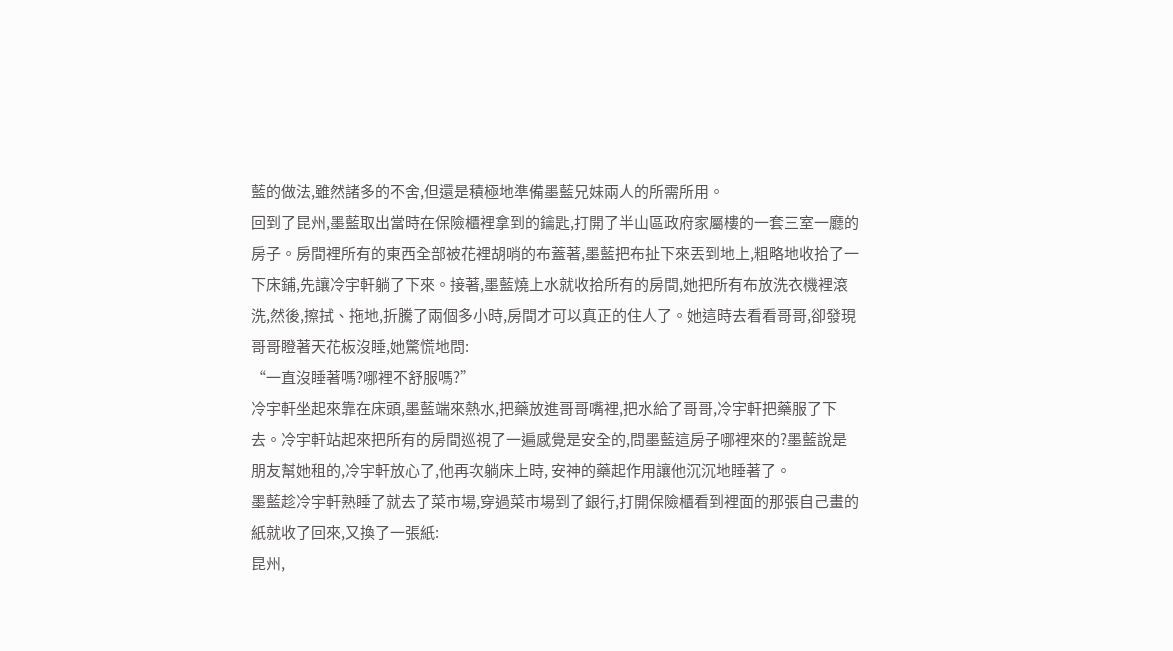藍的做法,雖然諸多的不舍,但還是積極地準備墨藍兄妹兩人的所需所用。
回到了昆州,墨藍取出當時在保險櫃裡拿到的鑰匙,打開了半山區政府家屬樓的一套三室一廳的房子。房間裡所有的東西全部被花裡胡哨的布蓋著,墨藍把布扯下來丟到地上,粗略地收拾了一下床鋪,先讓冷宇軒躺了下來。接著,墨藍燒上水就收拾所有的房間,她把所有布放洗衣機裡滾洗,然後,擦拭、拖地,折騰了兩個多小時,房間才可以真正的住人了。她這時去看看哥哥,卻發現哥哥瞪著天花板沒睡,她驚慌地問:
“一直沒睡著嗎?哪裡不舒服嗎?”
冷宇軒坐起來靠在床頭,墨藍端來熱水,把藥放進哥哥嘴裡,把水給了哥哥,冷宇軒把藥服了下去。冷宇軒站起來把所有的房間巡視了一遍感覺是安全的,問墨藍這房子哪裡來的?墨藍說是朋友幫她租的,冷宇軒放心了,他再次躺床上時, 安神的藥起作用讓他沉沉地睡著了。
墨藍趁冷宇軒熟睡了就去了菜市場,穿過菜市場到了銀行,打開保險櫃看到裡面的那張自己畫的紙就收了回來,又換了一張紙:
昆州,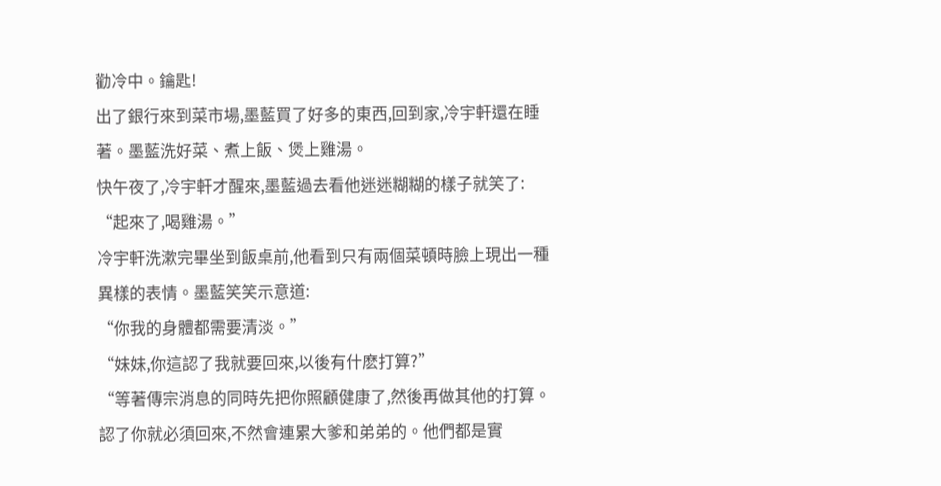勸冷中。鑰匙!
出了銀行來到菜市場,墨藍買了好多的東西,回到家,冷宇軒還在睡著。墨藍洗好菜、煮上飯、煲上雞湯。
快午夜了,冷宇軒才醒來,墨藍過去看他迷迷糊糊的樣子就笑了:
“起來了,喝雞湯。”
冷宇軒洗漱完畢坐到飯桌前,他看到只有兩個菜頓時臉上現出一種異樣的表情。墨藍笑笑示意道:
“你我的身體都需要清淡。”
“妹妹,你這認了我就要回來,以後有什麽打算?”
“等著傳宗消息的同時先把你照顧健康了,然後再做其他的打算。認了你就必須回來,不然會連累大爹和弟弟的。他們都是實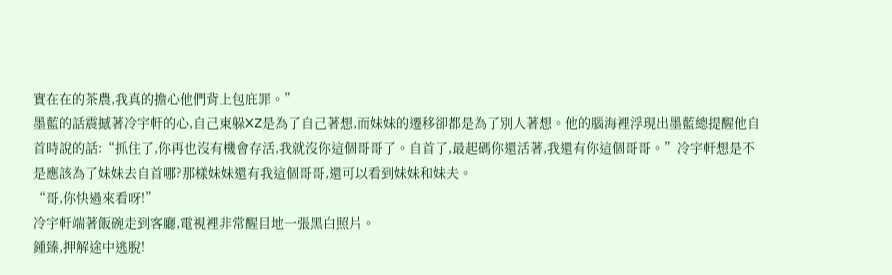實在在的茶農,我真的擔心他們背上包庇罪。”
墨藍的話震撼著冷宇軒的心,自己東躲XZ是為了自己著想,而妹妹的遷移卻都是為了別人著想。他的腦海裡浮現出墨藍總提醒他自首時說的話:“抓住了,你再也沒有機會存活,我就沒你這個哥哥了。自首了,最起碼你還活著,我還有你這個哥哥。”冷宇軒想是不是應該為了妹妹去自首哪?那樣妹妹還有我這個哥哥,還可以看到妹妹和妹夫。
“哥,你快過來看呀!”
冷宇軒端著飯碗走到客廳,電視裡非常醒目地一張黑白照片。
鍾臻,押解途中逃脫!